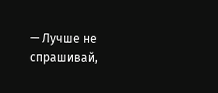— Лучше не спрашивай,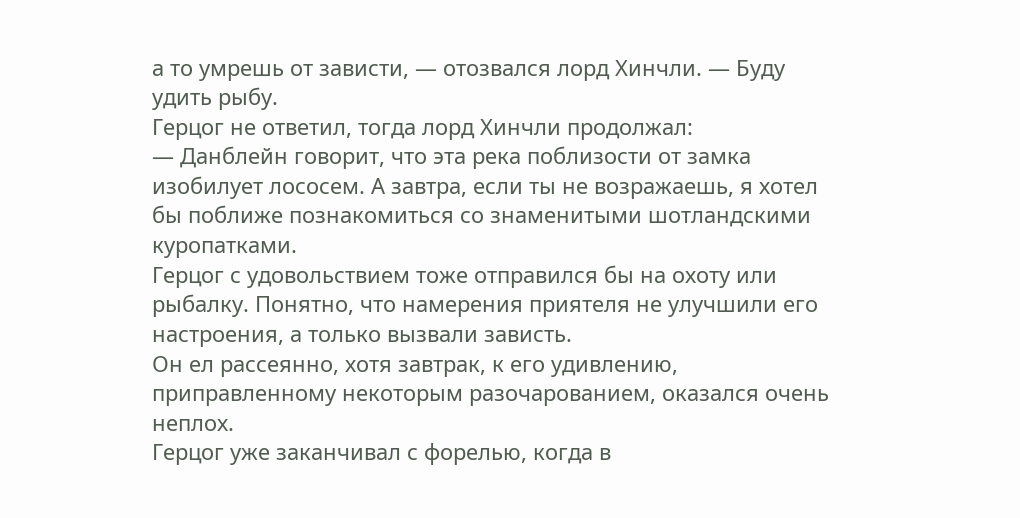а то умрешь от зависти, — отозвался лорд Хинчли. — Буду удить рыбу.
Герцог не ответил, тогда лорд Хинчли продолжал:
— Данблейн говорит, что эта река поблизости от замка изобилует лососем. А завтра, если ты не возражаешь, я хотел бы поближе познакомиться со знаменитыми шотландскими куропатками.
Герцог с удовольствием тоже отправился бы на охоту или рыбалку. Понятно, что намерения приятеля не улучшили его настроения, а только вызвали зависть.
Он ел рассеянно, хотя завтрак, к его удивлению, приправленному некоторым разочарованием, оказался очень неплох.
Герцог уже заканчивал с форелью, когда в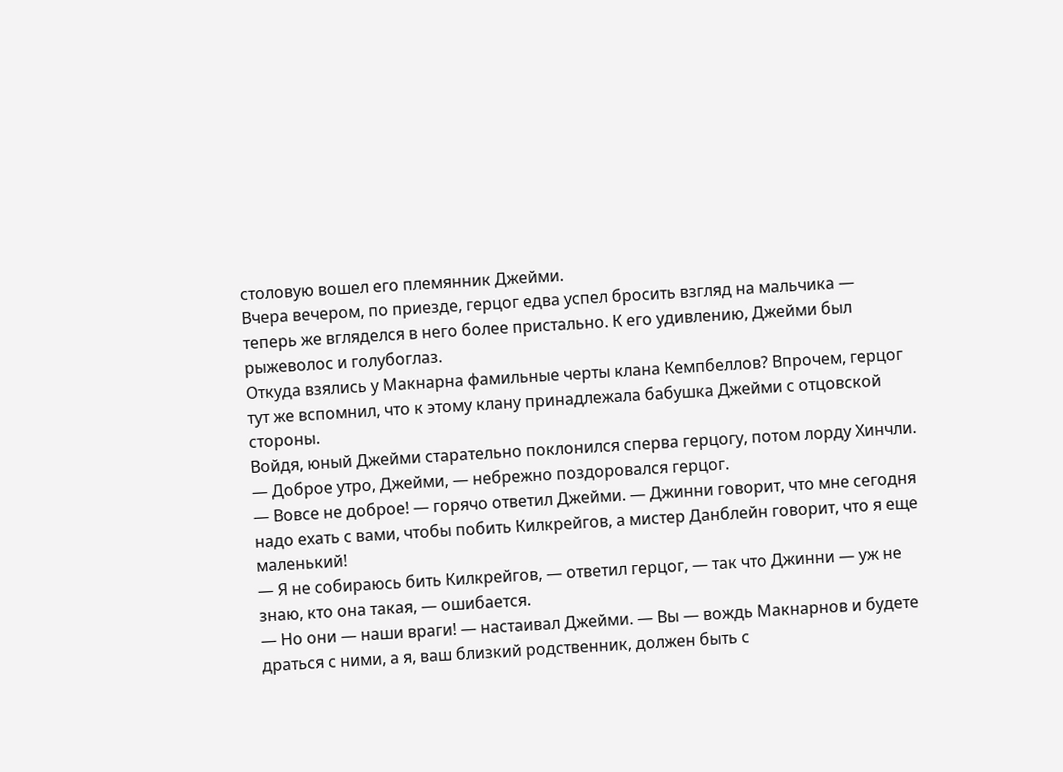столовую вошел его племянник Джейми.
Вчера вечером, по приезде, герцог едва успел бросить взгляд на мальчика — теперь же вгляделся в него более пристально. К его удивлению, Джейми был рыжеволос и голубоглаз.
Откуда взялись у Макнарна фамильные черты клана Кемпбеллов? Впрочем, герцог тут же вспомнил, что к этому клану принадлежала бабушка Джейми с отцовской стороны.
Войдя, юный Джейми старательно поклонился сперва герцогу, потом лорду Хинчли.
— Доброе утро, Джейми, — небрежно поздоровался герцог.
— Вовсе не доброе! — горячо ответил Джейми. — Джинни говорит, что мне сегодня надо ехать с вами, чтобы побить Килкрейгов, а мистер Данблейн говорит, что я еще маленький!
— Я не собираюсь бить Килкрейгов, — ответил герцог, — так что Джинни — уж не знаю, кто она такая, — ошибается.
— Но они — наши враги! — настаивал Джейми. — Вы — вождь Макнарнов и будете драться с ними, а я, ваш близкий родственник, должен быть с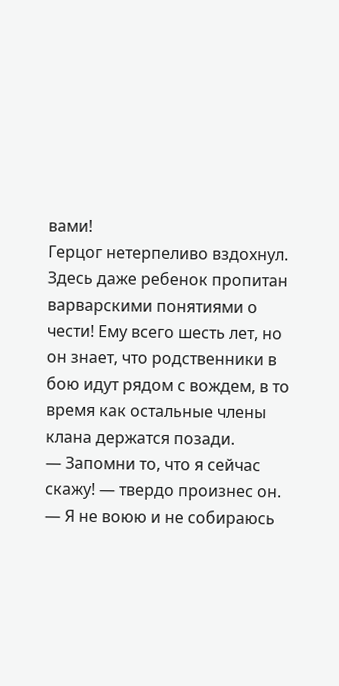вами!
Герцог нетерпеливо вздохнул.
Здесь даже ребенок пропитан варварскими понятиями о чести! Ему всего шесть лет, но он знает, что родственники в бою идут рядом с вождем, в то время как остальные члены клана держатся позади.
— Запомни то, что я сейчас скажу! — твердо произнес он. — Я не воюю и не собираюсь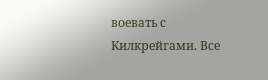воевать с Килкрейгами. Все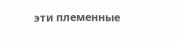эти племенные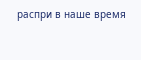распри в наше время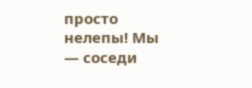просто нелепы! Мы — соседи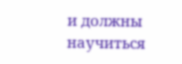и должны научиться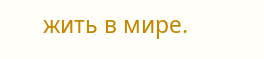жить в мире.